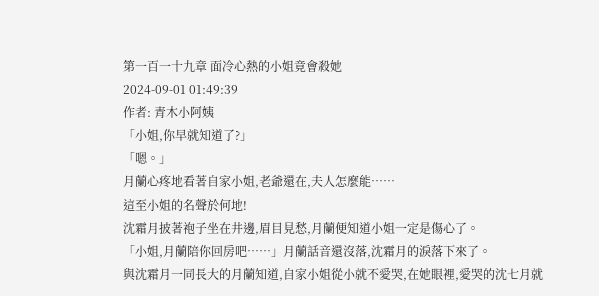第一百一十九章 面冷心熱的小姐竟會殺她
2024-09-01 01:49:39
作者: 青木小阿姨
「小姐,你早就知道了?」
「嗯。」
月蘭心疼地看著自家小姐,老爺還在,夫人怎麼能……
這至小姐的名聲於何地!
沈霜月披著袍子坐在井邊,眉目見愁,月蘭便知道小姐一定是傷心了。
「小姐,月蘭陪你回房吧……」月蘭話音還沒落,沈霜月的淚落下來了。
與沈霜月一同長大的月蘭知道,自家小姐從小就不愛哭,在她眼裡,愛哭的沈七月就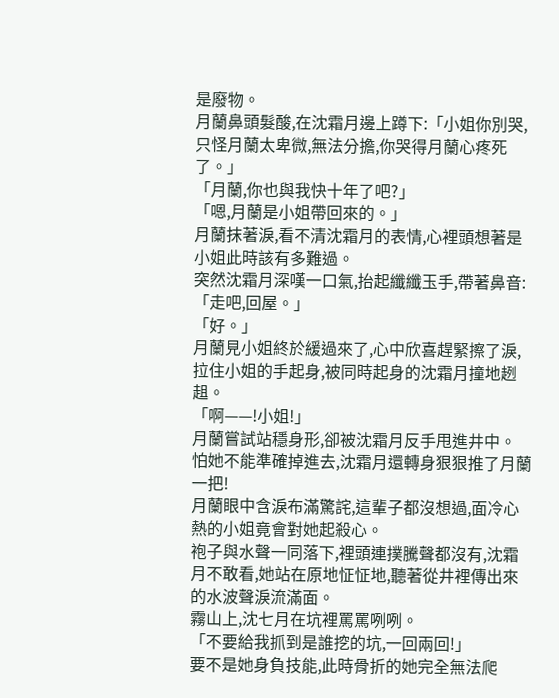是廢物。
月蘭鼻頭髮酸,在沈霜月邊上蹲下:「小姐你別哭,只怪月蘭太卑微,無法分擔,你哭得月蘭心疼死了。」
「月蘭,你也與我快十年了吧?」
「嗯,月蘭是小姐帶回來的。」
月蘭抹著淚,看不清沈霜月的表情,心裡頭想著是小姐此時該有多難過。
突然沈霜月深嘆一口氣,抬起纖纖玉手,帶著鼻音:「走吧,回屋。」
「好。」
月蘭見小姐終於緩過來了,心中欣喜趕緊擦了淚,拉住小姐的手起身,被同時起身的沈霜月撞地趔趄。
「啊——!小姐!」
月蘭嘗試站穩身形,卻被沈霜月反手甩進井中。
怕她不能準確掉進去,沈霜月還轉身狠狠推了月蘭一把!
月蘭眼中含淚布滿驚詫,這輩子都沒想過,面冷心熱的小姐竟會對她起殺心。
袍子與水聲一同落下,裡頭連撲騰聲都沒有,沈霜月不敢看,她站在原地怔怔地,聽著從井裡傳出來的水波聲淚流滿面。
霧山上,沈七月在坑裡罵罵咧咧。
「不要給我抓到是誰挖的坑,一回兩回!」
要不是她身負技能,此時骨折的她完全無法爬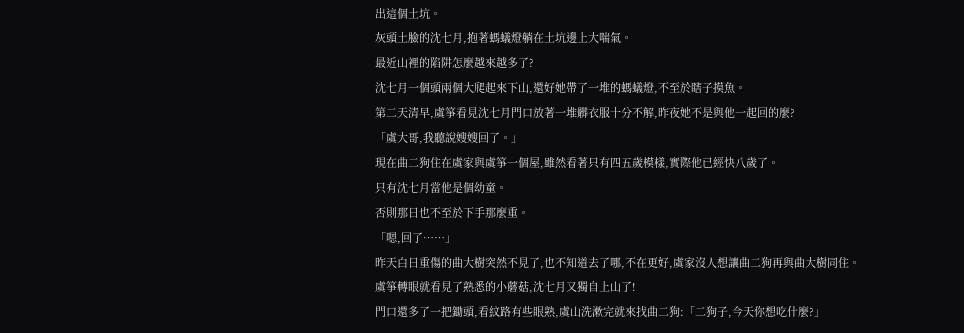出這個土坑。
灰頭土臉的沈七月,抱著螞蟻燈躺在土坑邊上大喘氣。
最近山裡的陷阱怎麼越來越多了?
沈七月一個頭兩個大爬起來下山,還好她帶了一堆的螞蟻燈,不至於瞎子摸魚。
第二天清早,虞箏看見沈七月門口放著一堆髒衣服十分不解,昨夜她不是與他一起回的麼?
「虞大哥,我聽說嫂嫂回了。」
現在曲二狗住在虞家與虞箏一個屋,雖然看著只有四五歲模樣,實際他已經快八歲了。
只有沈七月當他是個幼童。
否則那日也不至於下手那麼重。
「嗯,回了……」
昨天白日重傷的曲大樹突然不見了,也不知道去了哪,不在更好,虞家沒人想讓曲二狗再與曲大樹同住。
虞箏轉眼就看見了熟悉的小蘑菇,沈七月又獨自上山了!
門口還多了一把鋤頭,看紋路有些眼熟,虞山洗漱完就來找曲二狗:「二狗子,今天你想吃什麼?」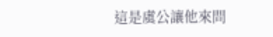這是虞公讓他來問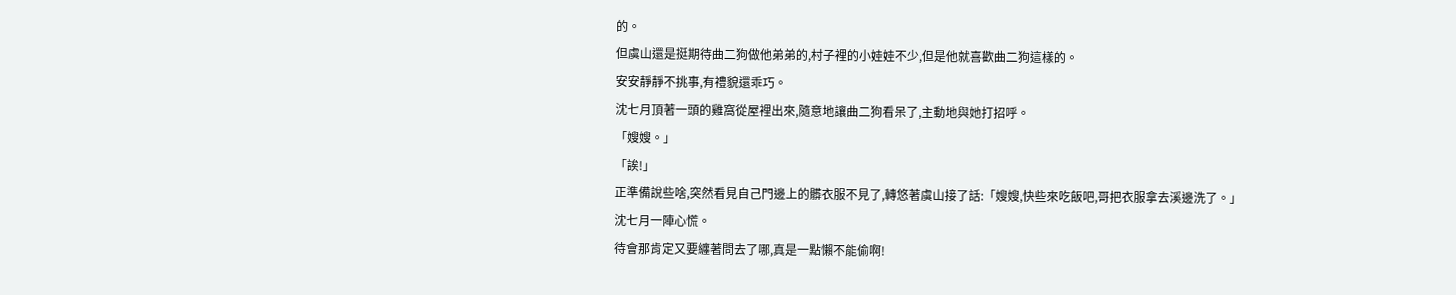的。
但虞山還是挺期待曲二狗做他弟弟的,村子裡的小娃娃不少,但是他就喜歡曲二狗這樣的。
安安靜靜不挑事,有禮貌還乖巧。
沈七月頂著一頭的雞窩從屋裡出來,隨意地讓曲二狗看呆了,主動地與她打招呼。
「嫂嫂。」
「誒!」
正準備說些啥,突然看見自己門邊上的髒衣服不見了,轉悠著虞山接了話:「嫂嫂,快些來吃飯吧,哥把衣服拿去溪邊洗了。」
沈七月一陣心慌。
待會那肯定又要纏著問去了哪,真是一點懶不能偷啊!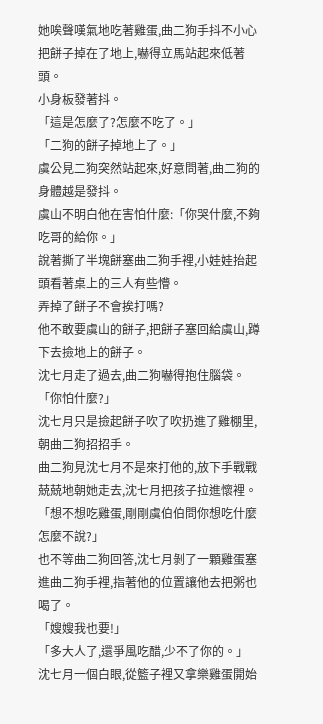她唉聲嘆氣地吃著雞蛋,曲二狗手抖不小心把餅子掉在了地上,嚇得立馬站起來低著頭。
小身板發著抖。
「這是怎麼了?怎麼不吃了。」
「二狗的餅子掉地上了。」
虞公見二狗突然站起來,好意問著,曲二狗的身體越是發抖。
虞山不明白他在害怕什麼:「你哭什麼,不夠吃哥的給你。」
說著撕了半塊餅塞曲二狗手裡,小娃娃抬起頭看著桌上的三人有些懵。
弄掉了餅子不會挨打嗎?
他不敢要虞山的餅子,把餅子塞回給虞山,蹲下去撿地上的餅子。
沈七月走了過去,曲二狗嚇得抱住腦袋。
「你怕什麼?」
沈七月只是撿起餅子吹了吹扔進了雞棚里,朝曲二狗招招手。
曲二狗見沈七月不是來打他的,放下手戰戰兢兢地朝她走去,沈七月把孩子拉進懷裡。
「想不想吃雞蛋,剛剛虞伯伯問你想吃什麼怎麼不說?」
也不等曲二狗回答,沈七月剝了一顆雞蛋塞進曲二狗手裡,指著他的位置讓他去把粥也喝了。
「嫂嫂我也要!」
「多大人了,還爭風吃醋,少不了你的。」
沈七月一個白眼,從籃子裡又拿樂雞蛋開始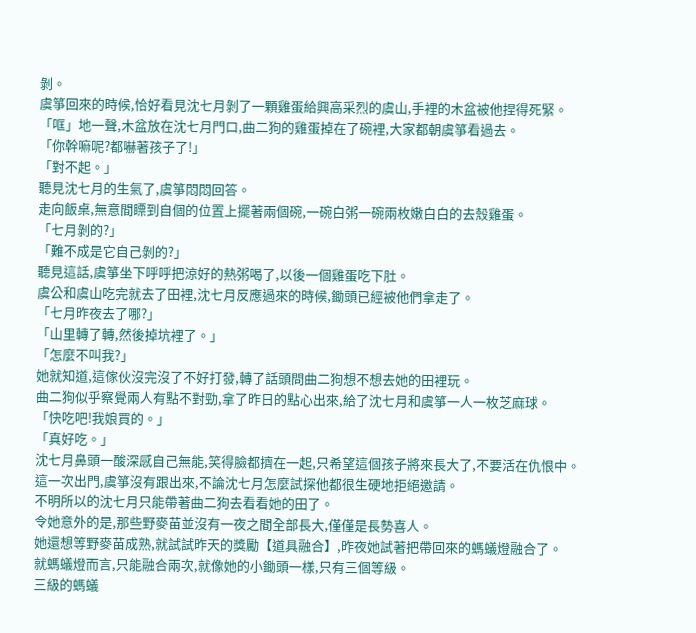剝。
虞箏回來的時候,恰好看見沈七月剝了一顆雞蛋給興高采烈的虞山,手裡的木盆被他捏得死緊。
「哐」地一聲,木盆放在沈七月門口,曲二狗的雞蛋掉在了碗裡,大家都朝虞箏看過去。
「你幹嘛呢?都嚇著孩子了!」
「對不起。」
聽見沈七月的生氣了,虞箏悶悶回答。
走向飯桌,無意間瞟到自個的位置上擺著兩個碗,一碗白粥一碗兩枚嫩白白的去殼雞蛋。
「七月剝的?」
「難不成是它自己剝的?」
聽見這話,虞箏坐下呼呼把涼好的熱粥喝了,以後一個雞蛋吃下肚。
虞公和虞山吃完就去了田裡,沈七月反應過來的時候,鋤頭已經被他們拿走了。
「七月昨夜去了哪?」
「山里轉了轉,然後掉坑裡了。」
「怎麼不叫我?」
她就知道,這傢伙沒完沒了不好打發,轉了話頭問曲二狗想不想去她的田裡玩。
曲二狗似乎察覺兩人有點不對勁,拿了昨日的點心出來,給了沈七月和虞箏一人一枚芝麻球。
「快吃吧!我娘買的。」
「真好吃。」
沈七月鼻頭一酸深感自己無能,笑得臉都擠在一起,只希望這個孩子將來長大了,不要活在仇恨中。
這一次出門,虞箏沒有跟出來,不論沈七月怎麼試探他都很生硬地拒絕邀請。
不明所以的沈七月只能帶著曲二狗去看看她的田了。
令她意外的是,那些野麥苗並沒有一夜之間全部長大,僅僅是長勢喜人。
她還想等野麥苗成熟,就試試昨天的獎勵【道具融合】,昨夜她試著把帶回來的螞蟻燈融合了。
就螞蟻燈而言,只能融合兩次,就像她的小鋤頭一樣,只有三個等級。
三級的螞蟻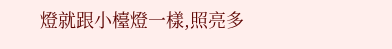燈就跟小檯燈一樣,照亮多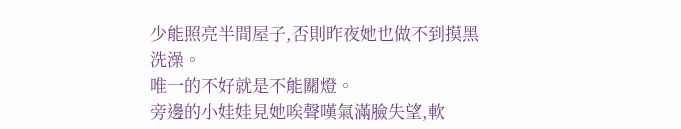少能照亮半間屋子,否則昨夜她也做不到摸黑洗澡。
唯一的不好就是不能關燈。
旁邊的小娃娃見她唉聲嘆氣滿臉失望,軟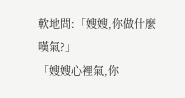軟地問:「嫂嫂,你做什麼嘆氣?」
「嫂嫂心裡氣,你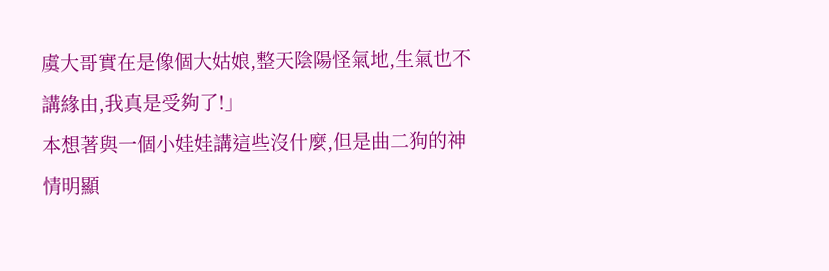虞大哥實在是像個大姑娘,整天陰陽怪氣地,生氣也不講緣由,我真是受夠了!」
本想著與一個小娃娃講這些沒什麼,但是曲二狗的神情明顯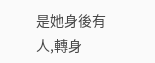是她身後有人,轉身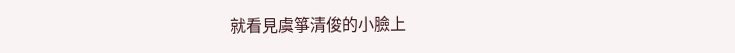就看見虞箏清俊的小臉上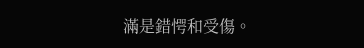滿是錯愕和受傷。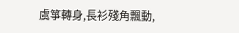虞箏轉身,長衫殘角飄動,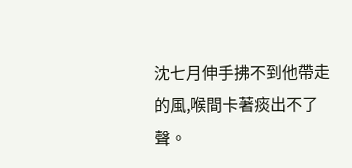沈七月伸手拂不到他帶走的風,喉間卡著痰出不了聲。